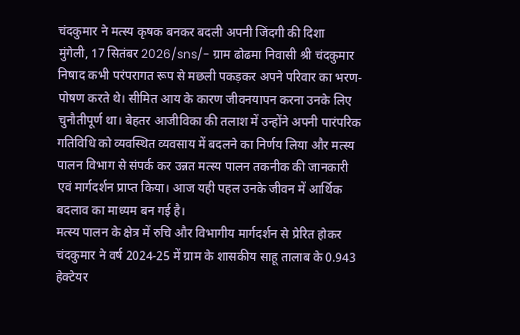चंदकुमार ने मत्स्य कृषक बनकर बदली अपनी जिंदगी की दिशा
मुंगेली, 17 सितंबर 2026/sns/- ग्राम ढोढमा निवासी श्री चंदकुमार निषाद कभी परंपरागत रूप से मछली पकड़कर अपने परिवार का भरण-पोषण करते थे। सीमित आय के कारण जीवनयापन करना उनके लिए चुनौतीपूर्ण था। बेहतर आजीविका की तलाश में उन्होंने अपनी पारंपरिक गतिविधि को व्यवस्थित व्यवसाय में बदलने का निर्णय लिया और मत्स्य पालन विभाग से संपर्क कर उन्नत मत्स्य पालन तकनीक की जानकारी एवं मार्गदर्शन प्राप्त किया। आज यही पहल उनके जीवन में आर्थिक बदलाव का माध्यम बन गई है।
मत्स्य पालन के क्षेत्र में रुचि और विभागीय मार्गदर्शन से प्रेरित होकर चंदकुमार ने वर्ष 2024-25 में ग्राम के शासकीय साहू तालाब के 0.943 हेक्टेयर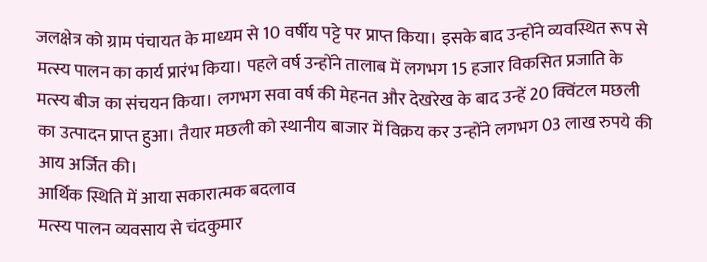जलक्षेत्र को ग्राम पंचायत के माध्यम से 10 वर्षीय पट्टे पर प्राप्त किया। इसके बाद उन्होंने व्यवस्थित रूप से मत्स्य पालन का कार्य प्रारंभ किया। पहले वर्ष उन्होंने तालाब में लगभग 15 हजार विकसित प्रजाति के मत्स्य बीज का संचयन किया। लगभग सवा वर्ष की मेहनत और देखरेख के बाद उन्हें 20 क्विंटल मछली का उत्पादन प्राप्त हुआ। तैयार मछली को स्थानीय बाजार में विक्रय कर उन्होंने लगभग 03 लाख रुपये की आय अर्जित की।
आर्थिक स्थिति में आया सकारात्मक बदलाव
मत्स्य पालन व्यवसाय से चंदकुमार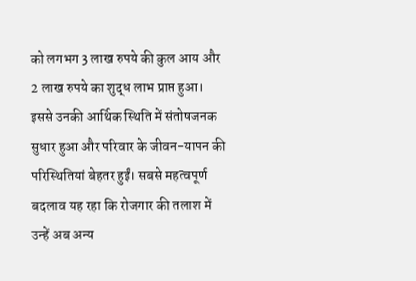को लगभग 3 लाख रुपये की कुल आय और 2 लाख रुपये का शुद्ध लाभ प्राप्त हुआ। इससे उनकी आर्थिक स्थिति में संतोषजनक सुधार हुआ और परिवार के जीवन-यापन की परिस्थितियां बेहतर हुईं। सबसे महत्वपूर्ण बदलाव यह रहा कि रोजगार की तलाश में उन्हें अब अन्य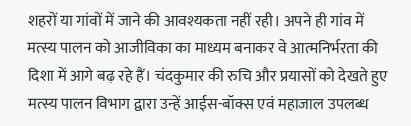शहरों या गांवों में जाने की आवश्यकता नहीं रही। अपने ही गांव में मत्स्य पालन को आजीविका का माध्यम बनाकर वे आत्मनिर्भरता की दिशा में आगे बढ़ रहे हैं। चंदकुमार की रुचि और प्रयासों को देखते हुए मत्स्य पालन विभाग द्वारा उन्हें आईस-बॉक्स एवं महाजाल उपलब्ध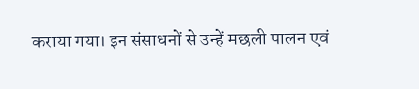कराया गया। इन संसाधनों से उन्हें मछली पालन एवं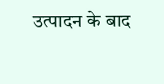उत्पादन के बाद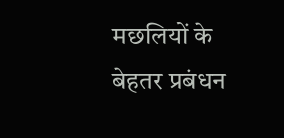मछलियों के बेहतर प्रबंधन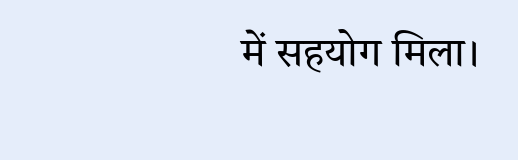में सहयोग मिला।